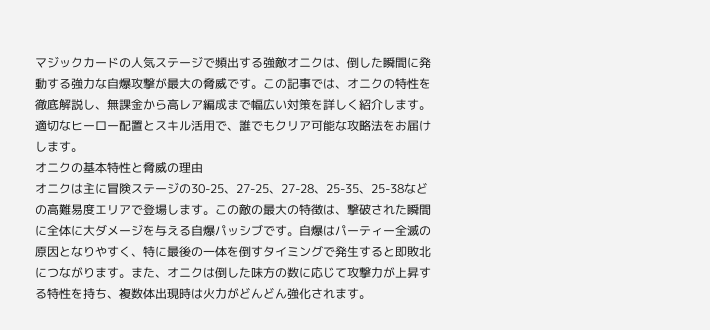マジックカードの人気ステージで頻出する強敵オニクは、倒した瞬間に発動する強力な自爆攻撃が最大の脅威です。この記事では、オニクの特性を徹底解説し、無課金から高レア編成まで幅広い対策を詳しく紹介します。適切なヒーロー配置とスキル活用で、誰でもクリア可能な攻略法をお届けします。
オニクの基本特性と脅威の理由
オニクは主に冒険ステージの30-25、27-25、27-28、25-35、25-38などの高難易度エリアで登場します。この敵の最大の特徴は、撃破された瞬間に全体に大ダメージを与える自爆パッシブです。自爆はパーティー全滅の原因となりやすく、特に最後の一体を倒すタイミングで発生すると即敗北につながります。また、オニクは倒した味方の数に応じて攻撃力が上昇する特性を持ち、複数体出現時は火力がどんどん強化されます。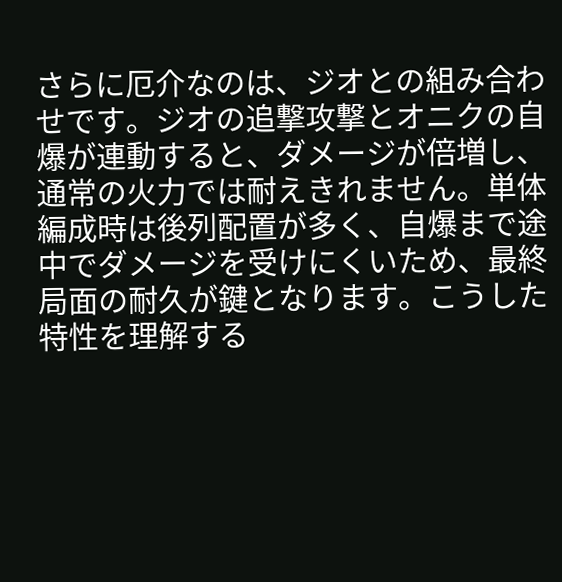さらに厄介なのは、ジオとの組み合わせです。ジオの追撃攻撃とオニクの自爆が連動すると、ダメージが倍増し、通常の火力では耐えきれません。単体編成時は後列配置が多く、自爆まで途中でダメージを受けにくいため、最終局面の耐久が鍵となります。こうした特性を理解する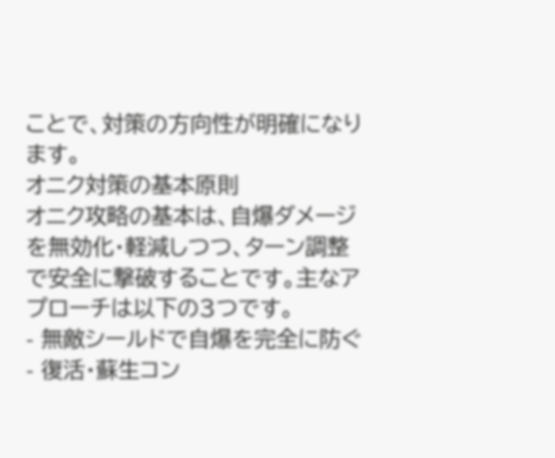ことで、対策の方向性が明確になります。
オニク対策の基本原則
オニク攻略の基本は、自爆ダメージを無効化・軽減しつつ、ターン調整で安全に撃破することです。主なアプローチは以下の3つです。
- 無敵シールドで自爆を完全に防ぐ
- 復活・蘇生コン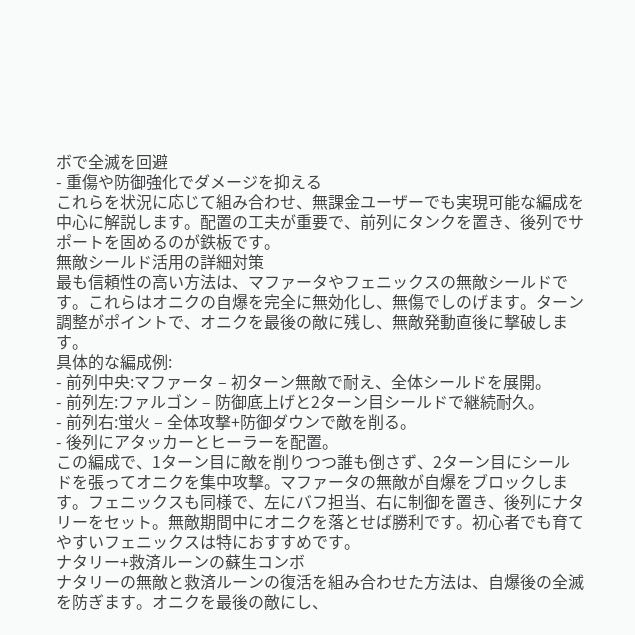ボで全滅を回避
- 重傷や防御強化でダメージを抑える
これらを状況に応じて組み合わせ、無課金ユーザーでも実現可能な編成を中心に解説します。配置の工夫が重要で、前列にタンクを置き、後列でサポートを固めるのが鉄板です。
無敵シールド活用の詳細対策
最も信頼性の高い方法は、マファータやフェニックスの無敵シールドです。これらはオニクの自爆を完全に無効化し、無傷でしのげます。ターン調整がポイントで、オニクを最後の敵に残し、無敵発動直後に撃破します。
具体的な編成例:
- 前列中央:マファータ – 初ターン無敵で耐え、全体シールドを展開。
- 前列左:ファルゴン – 防御底上げと2ターン目シールドで継続耐久。
- 前列右:蛍火 – 全体攻撃+防御ダウンで敵を削る。
- 後列にアタッカーとヒーラーを配置。
この編成で、1ターン目に敵を削りつつ誰も倒さず、2ターン目にシールドを張ってオニクを集中攻撃。マファータの無敵が自爆をブロックします。フェニックスも同様で、左にバフ担当、右に制御を置き、後列にナタリーをセット。無敵期間中にオニクを落とせば勝利です。初心者でも育てやすいフェニックスは特におすすめです。
ナタリー+救済ルーンの蘇生コンボ
ナタリーの無敵と救済ルーンの復活を組み合わせた方法は、自爆後の全滅を防ぎます。オニクを最後の敵にし、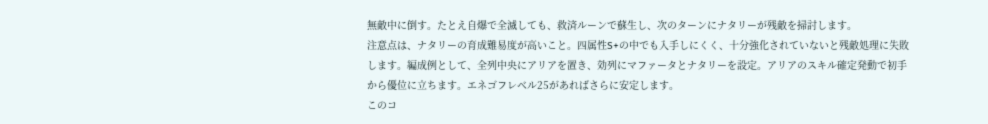無敵中に倒す。たとえ自爆で全滅しても、救済ルーンで蘇生し、次のターンにナタリーが残敵を掃討します。
注意点は、ナタリーの育成難易度が高いこと。四属性S+の中でも入手しにくく、十分強化されていないと残敵処理に失敗します。編成例として、全列中央にアリアを置き、効列にマファータとナタリーを設定。アリアのスキル確定発動で初手から優位に立ちます。エネゴフレベル25があればさらに安定します。
このコ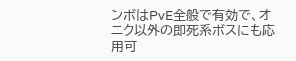ンボはPvE全般で有効で、オニク以外の即死系ボスにも応用可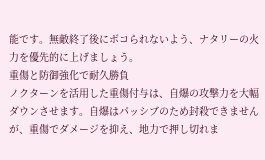能です。無敵終了後にボコられないよう、ナタリーの火力を優先的に上げましょう。
重傷と防御強化で耐久勝負
ノクターンを活用した重傷付与は、自爆の攻撃力を大幅ダウンさせます。自爆はパッシブのため封殺できませんが、重傷でダメージを抑え、地力で押し切れま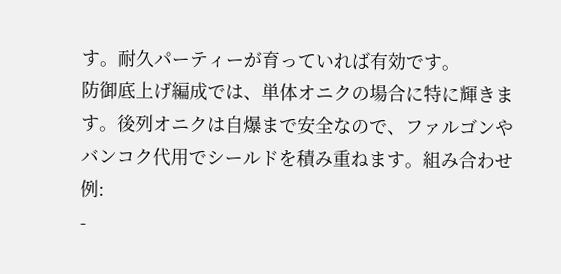す。耐久パーティーが育っていれば有効です。
防御底上げ編成では、単体オニクの場合に特に輝きます。後列オニクは自爆まで安全なので、ファルゴンやバンコク代用でシールドを積み重ねます。組み合わせ例:
-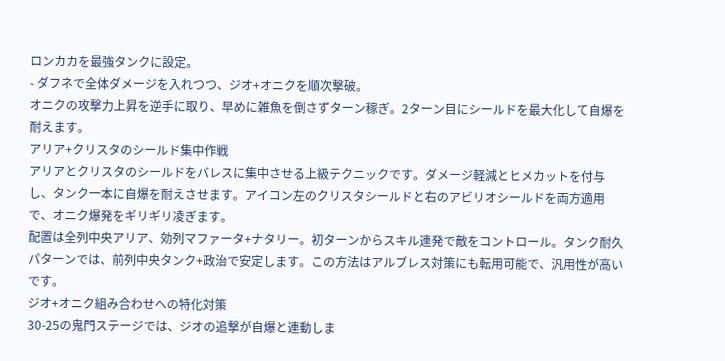ロンカカを最強タンクに設定。
- ダフネで全体ダメージを入れつつ、ジオ+オニクを順次撃破。
オニクの攻撃力上昇を逆手に取り、早めに雑魚を倒さずターン稼ぎ。2ターン目にシールドを最大化して自爆を耐えます。
アリア+クリスタのシールド集中作戦
アリアとクリスタのシールドをバレスに集中させる上級テクニックです。ダメージ軽減とヒメカットを付与し、タンク一本に自爆を耐えさせます。アイコン左のクリスタシールドと右のアビリオシールドを両方適用で、オニク爆発をギリギリ凌ぎます。
配置は全列中央アリア、効列マファータ+ナタリー。初ターンからスキル連発で敵をコントロール。タンク耐久パターンでは、前列中央タンク+政治で安定します。この方法はアルブレス対策にも転用可能で、汎用性が高いです。
ジオ+オニク組み合わせへの特化対策
30-25の鬼門ステージでは、ジオの追撃が自爆と連動しま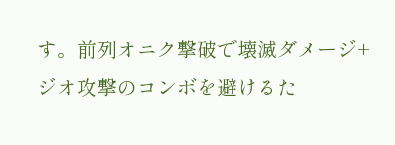す。前列オニク撃破で壊滅ダメージ+ジオ攻撃のコンボを避けるた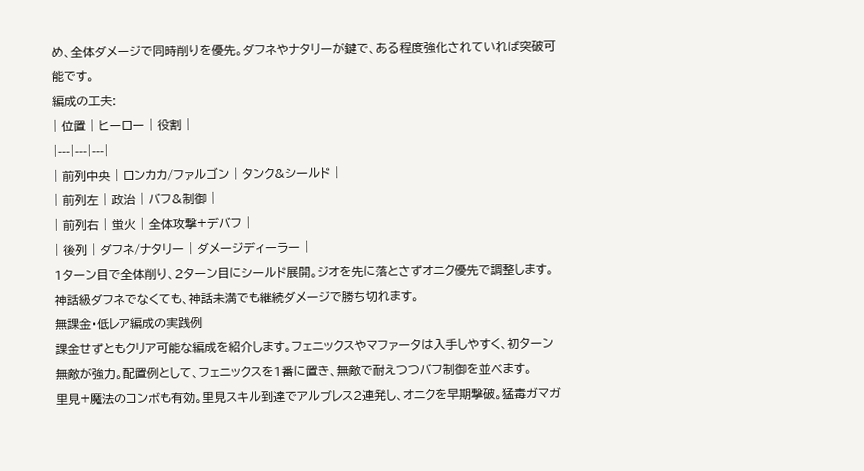め、全体ダメージで同時削りを優先。ダフネやナタリーが鍵で、ある程度強化されていれば突破可能です。
編成の工夫:
| 位置 | ヒーロー | 役割 |
|---|---|---|
| 前列中央 | ロンカカ/ファルゴン | タンク&シールド |
| 前列左 | 政治 | バフ&制御 |
| 前列右 | 蛍火 | 全体攻撃+デバフ |
| 後列 | ダフネ/ナタリー | ダメージディーラー |
1ターン目で全体削り、2ターン目にシールド展開。ジオを先に落とさずオニク優先で調整します。神話級ダフネでなくても、神話未満でも継続ダメージで勝ち切れます。
無課金・低レア編成の実践例
課金せずともクリア可能な編成を紹介します。フェニックスやマファータは入手しやすく、初ターン無敵が強力。配置例として、フェニックスを1番に置き、無敵で耐えつつバフ制御を並べます。
里見+魔法のコンボも有効。里見スキル到達でアルブレス2連発し、オニクを早期撃破。猛毒ガマガ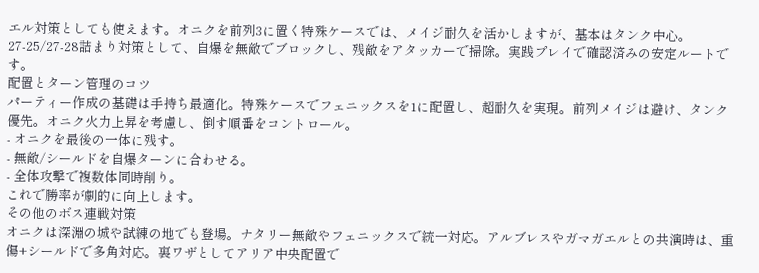エル対策としても使えます。オニクを前列3に置く特殊ケースでは、メイジ耐久を活かしますが、基本はタンク中心。
27-25/27-28詰まり対策として、自爆を無敵でブロックし、残敵をアタッカーで掃除。実践プレイで確認済みの安定ルートです。
配置とターン管理のコツ
パーティー作成の基礎は手持ち最適化。特殊ケースでフェニックスを1に配置し、超耐久を実現。前列メイジは避け、タンク優先。オニク火力上昇を考慮し、倒す順番をコントロール。
- オニクを最後の一体に残す。
- 無敵/シールドを自爆ターンに合わせる。
- 全体攻撃で複数体同時削り。
これで勝率が劇的に向上します。
その他のボス連戦対策
オニクは深淵の城や試練の地でも登場。ナタリー無敵やフェニックスで統一対応。アルブレスやガマガエルとの共演時は、重傷+シールドで多角対応。裏ワザとしてアリア中央配置で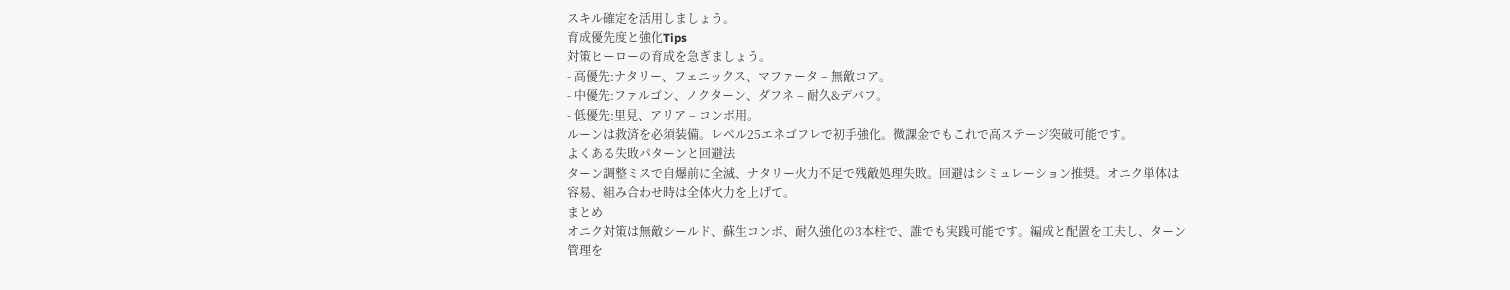スキル確定を活用しましょう。
育成優先度と強化Tips
対策ヒーローの育成を急ぎましょう。
- 高優先:ナタリー、フェニックス、マファータ – 無敵コア。
- 中優先:ファルゴン、ノクターン、ダフネ – 耐久&デバフ。
- 低優先:里見、アリア – コンボ用。
ルーンは救済を必須装備。レベル25エネゴフレで初手強化。微課金でもこれで高ステージ突破可能です。
よくある失敗パターンと回避法
ターン調整ミスで自爆前に全滅、ナタリー火力不足で残敵処理失敗。回避はシミュレーション推奨。オニク単体は容易、組み合わせ時は全体火力を上げて。
まとめ
オニク対策は無敵シールド、蘇生コンボ、耐久強化の3本柱で、誰でも実践可能です。編成と配置を工夫し、ターン管理を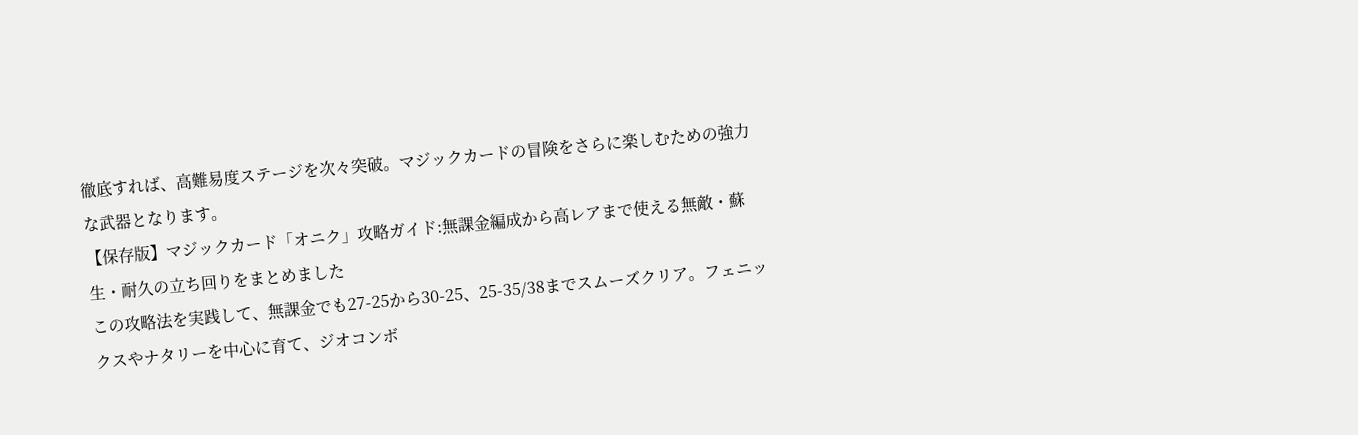徹底すれば、高難易度ステージを次々突破。マジックカードの冒険をさらに楽しむための強力な武器となります。
【保存版】マジックカード「オニク」攻略ガイド:無課金編成から高レアまで使える無敵・蘇生・耐久の立ち回りをまとめました
この攻略法を実践して、無課金でも27-25から30-25、25-35/38までスムーズクリア。フェニックスやナタリーを中心に育て、ジオコンボ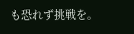も恐れず挑戦を。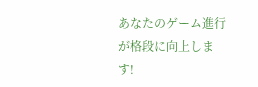あなたのゲーム進行が格段に向上します!